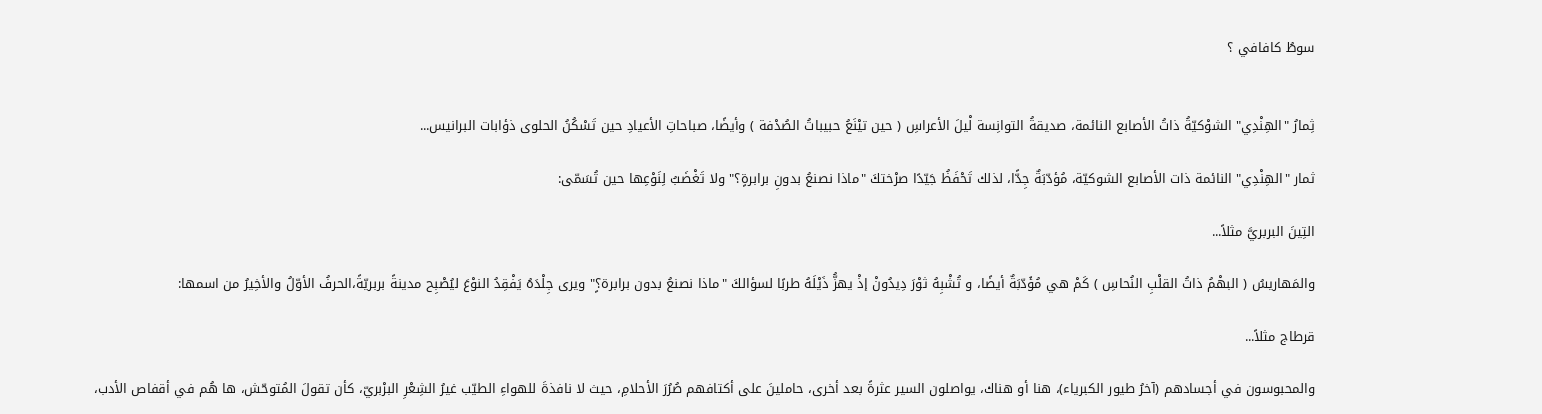سوطُ كافافي ؟


ثِمارُ "الهِنْدِي" الشوْكيّةُ ذاتُ الأصابع النائمة، صديقةُ التوانِسة لْيلَ الأعراسِ ( حين تيْنَعُ حبيباتُ الصُدْفة ) وأيضًا، صباحاتِ الأعيادِ حين تَسْكُنُ الحلوى ذؤابات البرانيس...

ثمار "الهِنْدِي" النائمة ذات الأصابع الشوكيّة، مُؤدّبَةٌ جِدًّا، لذلك تَحْفَظُ جَيّدًا صرْختكَ "ماذا نصنعُ بدونِ برابرةٍ؟" ولا تَغْضَبُ لِنَوْعِها حين تُسَمّى:

التِينَ البربريَّ مثلاً...

والمَهاريسُ ( البهْمُ ذاتُ القلْبِ النُحاسِ ) كَمْ هي مُؤَدّبَةٌ أيضًا، و تُشْبِهُ ثوْرَ دِيدُونْ إذْ يهزُّ ذَيْلَهُ طربًا لسؤالكَ "ماذا نصنعُ بدون برابرة؟ٍ" ويرى جِلْدَهُ يَفْقِدُ النوْعَ ليُصْبِح مدينةً بربريّةً،الحرفُ الأوّلُ والأخِيرُ من اسمها:

قرطاج مثلاً...

والمحبوسون في أجسادهم (آخرُ طيور الكبرياء)، هنا أو هناك، يواصلون السير عثرةً بعد أخرى، حاملينَ على أكتافهم صُرُرَ الأحلامِ، حيث لا نافذةَ للهواءِ الطيّب غيرُ الشِعْرِ البرْبريّ، كأن تقولَ المُتوحّش، ها هُم في أقفاص الأدب،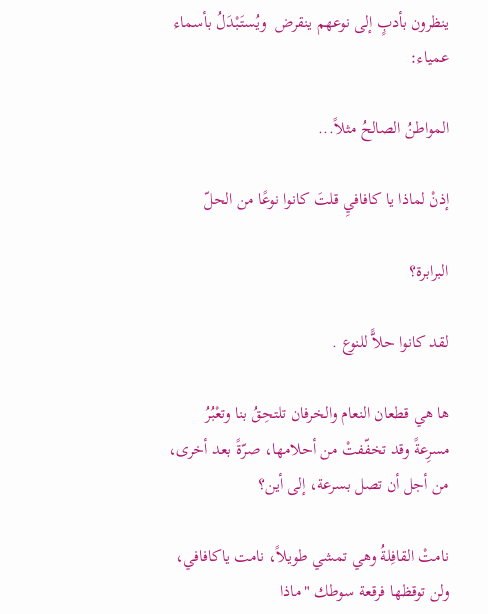ينظرون بأدبٍ إلى نوعهم ينقرض  ويُستَبْدَلُ بأسماء عمياء:

المواطنُ الصالحُ مثلاً...

إذنْ لماذا يا كافافيِ قلتَ كانوا نوعًا من الحلّ

البرابرة؟

لقد كانوا حلاًّ للنوع .

ها هي قطعان النعام والخرفان تلتحِقُ بنا وتعْبُرُ مسرِعةً وقد تخفّفتْ من أحلامها، صرّةً بعد أخرى، من أجل أن تصل بسرعة، إلى أين؟

نامتْ القافِلةُ وهي تمشي طويلاً، نامت ياكافافي، ولن توقظها فرقعة سوطك "ماذا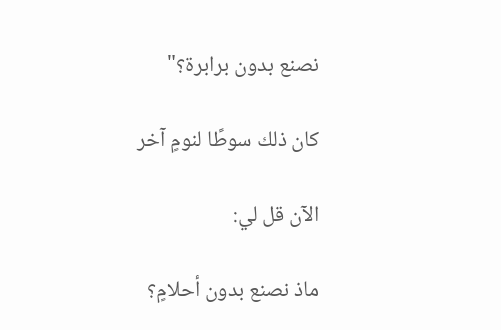نصنع بدون برابرة؟"

كان ذلك سوطًا لنومٍ آخر

الآن قل لي:

ماذ نصنع بدون أحلامٍ؟